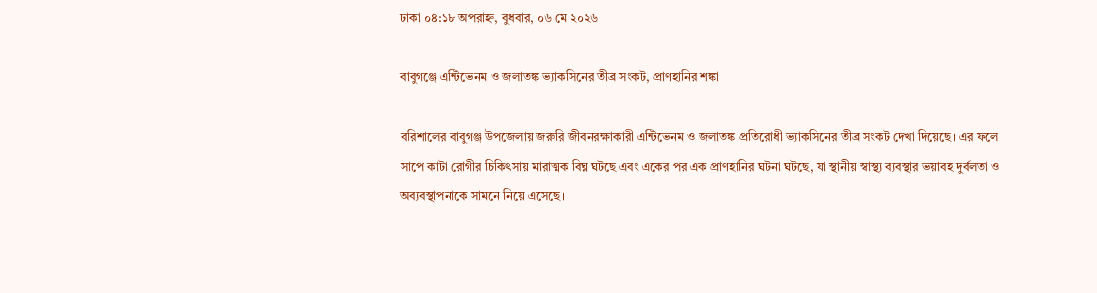ঢাকা ০৪:১৮ অপরাহ্ন, বুধবার, ০৬ মে ২০২৬

বাবুগঞ্জে এন্টিভেনম ও জলাতঙ্ক ভ্যাকসিনের তীব্র সংকট, প্রাণহানির শঙ্কা

বরিশালের বাবুগঞ্জ উপজেলায় জরুরি জীবনরক্ষাকারী এন্টিভেনম ও জলাতঙ্ক প্রতিরোধী ভ্যাকসিনের তীব্র সংকট দেখা দিয়েছে। এর ফলে সাপে কাটা রোগীর চিকিৎসায় মারাত্মক বিঘ্ন ঘটছে এবং একের পর এক প্রাণহানির ঘটনা ঘটছে, যা স্থানীয় স্বাস্থ্য ব্যবস্থার ভয়াবহ দুর্বলতা ও অব্যবস্থাপনাকে সামনে নিয়ে এসেছে।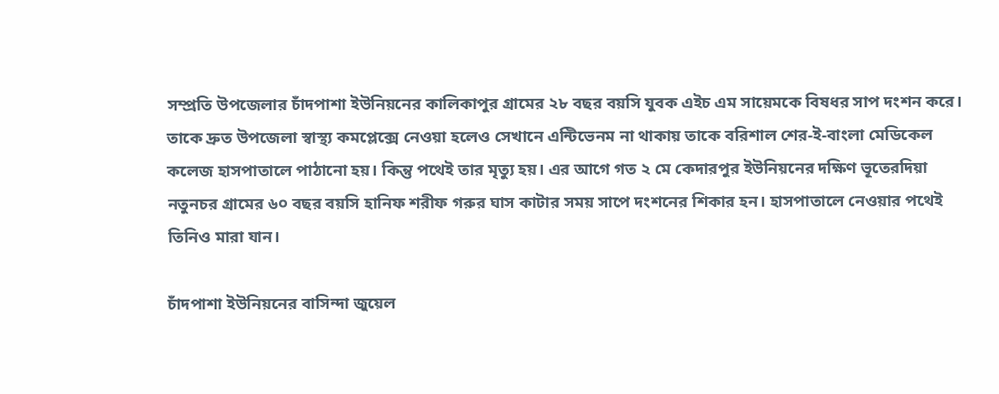সম্প্রতি উপজেলার চাঁদপাশা ইউনিয়নের কালিকাপুর গ্রামের ২৮ বছর বয়সি যুবক এইচ এম সায়েমকে বিষধর সাপ দংশন করে। তাকে দ্রুত উপজেলা স্বাস্থ্য কমপ্লেক্সে নেওয়া হলেও সেখানে এন্টিভেনম না থাকায় তাকে বরিশাল শের-ই-বাংলা মেডিকেল কলেজ হাসপাতালে পাঠানো হয়। কিন্তু পথেই তার মৃত্যু হয়। এর আগে গত ২ মে কেদারপুর ইউনিয়নের দক্ষিণ ভূতেরদিয়া নতুনচর গ্রামের ৬০ বছর বয়সি হানিফ শরীফ গরুর ঘাস কাটার সময় সাপে দংশনের শিকার হন। হাসপাতালে নেওয়ার পথেই তিনিও মারা যান।

চাঁদপাশা ইউনিয়নের বাসিন্দা জুয়েল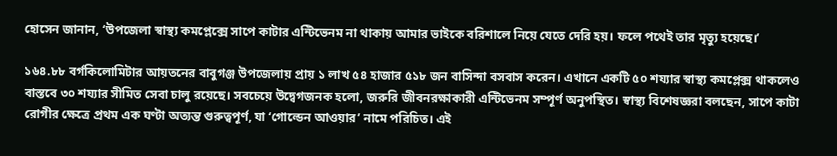হোসেন জানান, ‘উপজেলা স্বাস্থ্য কমপ্লেক্সে সাপে কাটার এন্টিভেনম না থাকায় আমার ভাইকে বরিশালে নিয়ে যেতে দেরি হয়। ফলে পথেই তার মৃত্যু হয়েছে।’

১৬৪.৮৮ বর্গকিলোমিটার আয়তনের বাবুগঞ্জ উপজেলায় প্রায় ১ লাখ ৫৪ হাজার ৫১৮ জন বাসিন্দা বসবাস করেন। এখানে একটি ৫০ শয্যার স্বাস্থ্য কমপ্লেক্স থাকলেও বাস্তবে ৩০ শয্যার সীমিত সেবা চালু রয়েছে। সবচেয়ে উদ্বেগজনক হলো, জরুরি জীবনরক্ষাকারী এন্টিভেনম সম্পূর্ণ অনুপস্থিত। স্বাস্থ্য বিশেষজ্ঞরা বলছেন, সাপে কাটা রোগীর ক্ষেত্রে প্রথম এক ঘণ্টা অত্যন্ত গুরুত্বপূর্ণ, যা ‘গোল্ডেন আওয়ার’ নামে পরিচিত। এই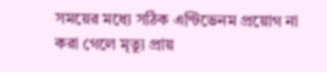সময়ের মধ্যে সঠিক এন্টিভেনম প্রয়োগ না করা গেলে মৃত্যু প্রায়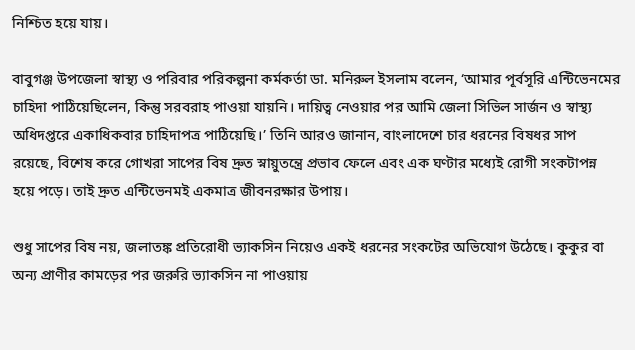নিশ্চিত হয়ে যায়।

বাবুগঞ্জ উপজেলা স্বাস্থ্য ও পরিবার পরিকল্পনা কর্মকর্তা ডা. মনিরুল ইসলাম বলেন, ‘আমার পূর্বসূরি এন্টিভেনমের চাহিদা পাঠিয়েছিলেন, কিন্তু সরবরাহ পাওয়া যায়নি। দায়িত্ব নেওয়ার পর আমি জেলা সিভিল সার্জন ও স্বাস্থ্য অধিদপ্তরে একাধিকবার চাহিদাপত্র পাঠিয়েছি।’ তিনি আরও জানান, বাংলাদেশে চার ধরনের বিষধর সাপ রয়েছে, বিশেষ করে গোখরা সাপের বিষ দ্রুত স্নায়ুতন্ত্রে প্রভাব ফেলে এবং এক ঘণ্টার মধ্যেই রোগী সংকটাপন্ন হয়ে পড়ে। তাই দ্রুত এন্টিভেনমই একমাত্র জীবনরক্ষার উপায়।

শুধু সাপের বিষ নয়, জলাতঙ্ক প্রতিরোধী ভ্যাকসিন নিয়েও একই ধরনের সংকটের অভিযোগ উঠেছে। কুকুর বা অন্য প্রাণীর কামড়ের পর জরুরি ভ্যাকসিন না পাওয়ায়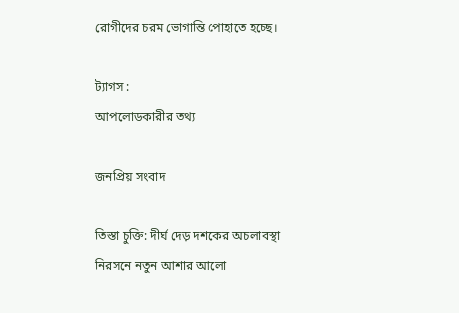রোগীদের চরম ভোগান্তি পোহাতে হচ্ছে।

ট্যাগস :
আপলোডকারীর তথ্য

জনপ্রিয় সংবাদ

তিস্তা চুক্তি: দীর্ঘ দেড় দশকের অচলাবস্থা নিরসনে নতুন আশার আলো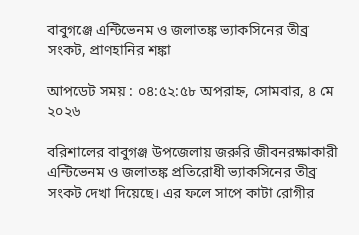বাবুগঞ্জে এন্টিভেনম ও জলাতঙ্ক ভ্যাকসিনের তীব্র সংকট, প্রাণহানির শঙ্কা

আপডেট সময় : ০৪:৫২:৫৮ অপরাহ্ন, সোমবার, ৪ মে ২০২৬

বরিশালের বাবুগঞ্জ উপজেলায় জরুরি জীবনরক্ষাকারী এন্টিভেনম ও জলাতঙ্ক প্রতিরোধী ভ্যাকসিনের তীব্র সংকট দেখা দিয়েছে। এর ফলে সাপে কাটা রোগীর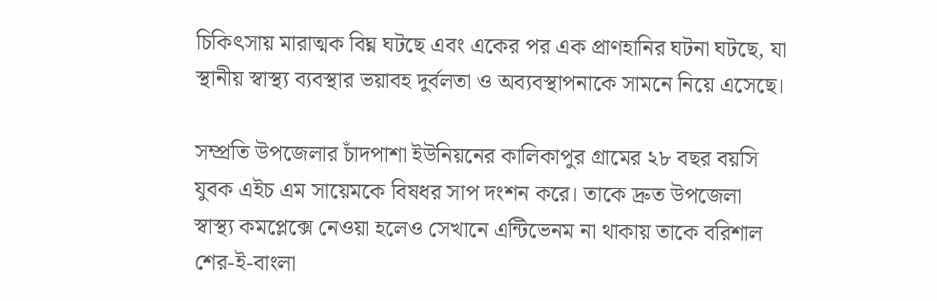চিকিৎসায় মারাত্মক বিঘ্ন ঘটছে এবং একের পর এক প্রাণহানির ঘটনা ঘটছে, যা স্থানীয় স্বাস্থ্য ব্যবস্থার ভয়াবহ দুর্বলতা ও অব্যবস্থাপনাকে সামনে নিয়ে এসেছে।

সম্প্রতি উপজেলার চাঁদপাশা ইউনিয়নের কালিকাপুর গ্রামের ২৮ বছর বয়সি যুবক এইচ এম সায়েমকে বিষধর সাপ দংশন করে। তাকে দ্রুত উপজেলা স্বাস্থ্য কমপ্লেক্সে নেওয়া হলেও সেখানে এন্টিভেনম না থাকায় তাকে বরিশাল শের-ই-বাংলা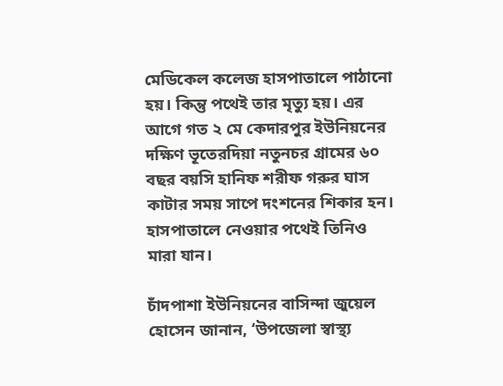মেডিকেল কলেজ হাসপাতালে পাঠানো হয়। কিন্তু পথেই তার মৃত্যু হয়। এর আগে গত ২ মে কেদারপুর ইউনিয়নের দক্ষিণ ভূতেরদিয়া নতুনচর গ্রামের ৬০ বছর বয়সি হানিফ শরীফ গরুর ঘাস কাটার সময় সাপে দংশনের শিকার হন। হাসপাতালে নেওয়ার পথেই তিনিও মারা যান।

চাঁদপাশা ইউনিয়নের বাসিন্দা জুয়েল হোসেন জানান, ‘উপজেলা স্বাস্থ্য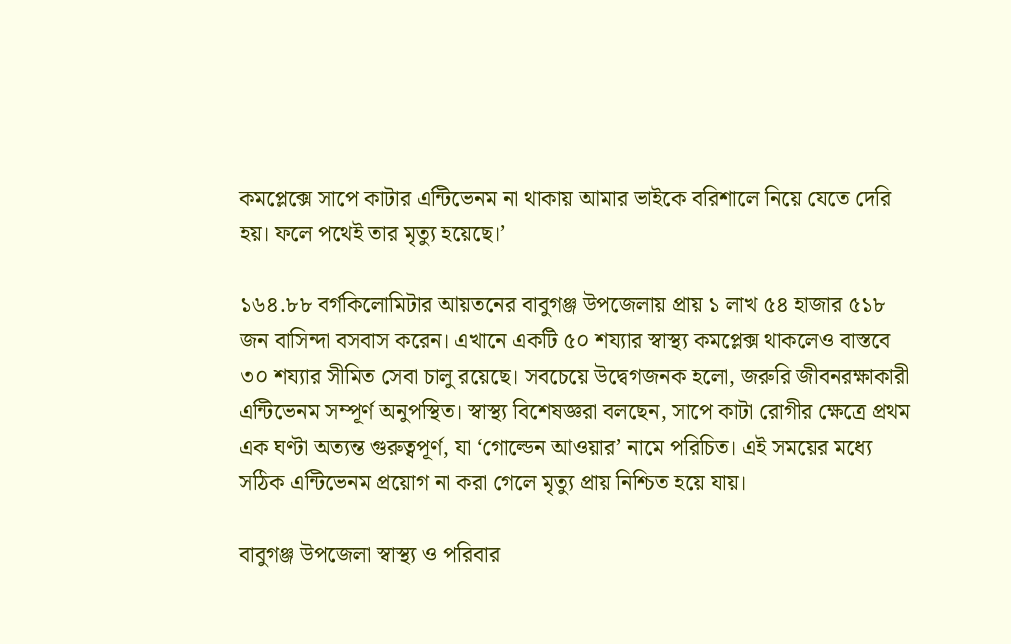কমপ্লেক্সে সাপে কাটার এন্টিভেনম না থাকায় আমার ভাইকে বরিশালে নিয়ে যেতে দেরি হয়। ফলে পথেই তার মৃত্যু হয়েছে।’

১৬৪.৮৮ বর্গকিলোমিটার আয়তনের বাবুগঞ্জ উপজেলায় প্রায় ১ লাখ ৫৪ হাজার ৫১৮ জন বাসিন্দা বসবাস করেন। এখানে একটি ৫০ শয্যার স্বাস্থ্য কমপ্লেক্স থাকলেও বাস্তবে ৩০ শয্যার সীমিত সেবা চালু রয়েছে। সবচেয়ে উদ্বেগজনক হলো, জরুরি জীবনরক্ষাকারী এন্টিভেনম সম্পূর্ণ অনুপস্থিত। স্বাস্থ্য বিশেষজ্ঞরা বলছেন, সাপে কাটা রোগীর ক্ষেত্রে প্রথম এক ঘণ্টা অত্যন্ত গুরুত্বপূর্ণ, যা ‘গোল্ডেন আওয়ার’ নামে পরিচিত। এই সময়ের মধ্যে সঠিক এন্টিভেনম প্রয়োগ না করা গেলে মৃত্যু প্রায় নিশ্চিত হয়ে যায়।

বাবুগঞ্জ উপজেলা স্বাস্থ্য ও পরিবার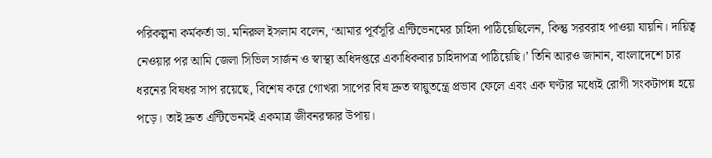পরিকল্পনা কর্মকর্তা ডা. মনিরুল ইসলাম বলেন, ‘আমার পূর্বসূরি এন্টিভেনমের চাহিদা পাঠিয়েছিলেন, কিন্তু সরবরাহ পাওয়া যায়নি। দায়িত্ব নেওয়ার পর আমি জেলা সিভিল সার্জন ও স্বাস্থ্য অধিদপ্তরে একাধিকবার চাহিদাপত্র পাঠিয়েছি।’ তিনি আরও জানান, বাংলাদেশে চার ধরনের বিষধর সাপ রয়েছে, বিশেষ করে গোখরা সাপের বিষ দ্রুত স্নায়ুতন্ত্রে প্রভাব ফেলে এবং এক ঘণ্টার মধ্যেই রোগী সংকটাপন্ন হয়ে পড়ে। তাই দ্রুত এন্টিভেনমই একমাত্র জীবনরক্ষার উপায়।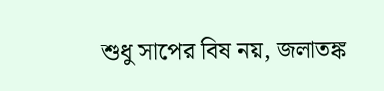শুধু সাপের বিষ নয়, জলাতঙ্ক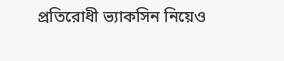প্রতিরোধী ভ্যাকসিন নিয়েও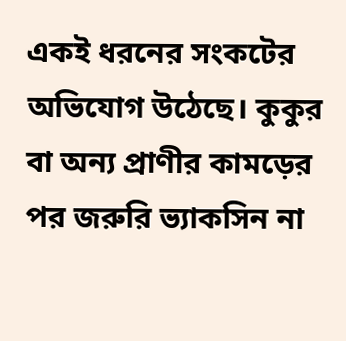একই ধরনের সংকটের অভিযোগ উঠেছে। কুকুর বা অন্য প্রাণীর কামড়ের পর জরুরি ভ্যাকসিন না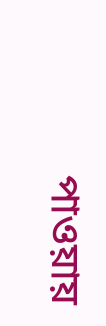পাওয়ায়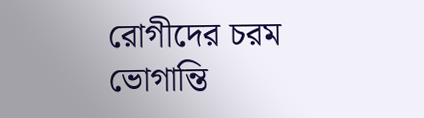রোগীদের চরম ভোগান্তি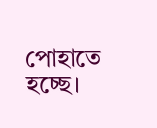পোহাতে হচ্ছে।